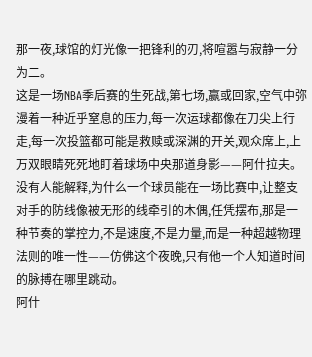那一夜,球馆的灯光像一把锋利的刃,将喧嚣与寂静一分为二。
这是一场NBA季后赛的生死战,第七场,赢或回家,空气中弥漫着一种近乎窒息的压力,每一次运球都像在刀尖上行走,每一次投篮都可能是救赎或深渊的开关,观众席上,上万双眼睛死死地盯着球场中央那道身影——阿什拉夫。
没有人能解释,为什么一个球员能在一场比赛中,让整支对手的防线像被无形的线牵引的木偶,任凭摆布,那是一种节奏的掌控力,不是速度,不是力量,而是一种超越物理法则的唯一性——仿佛这个夜晚,只有他一个人知道时间的脉搏在哪里跳动。
阿什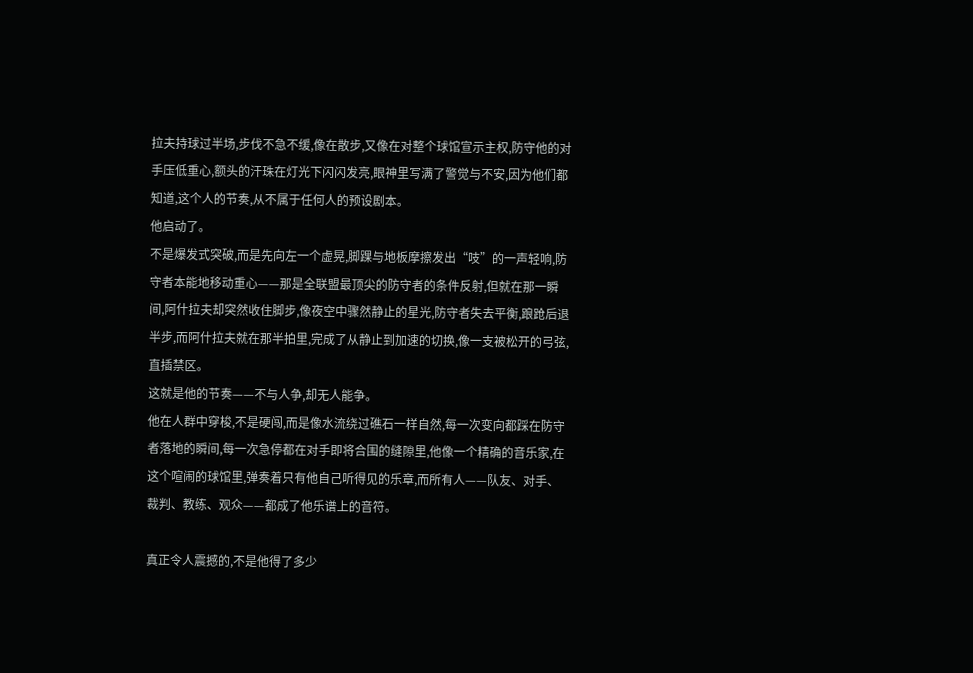拉夫持球过半场,步伐不急不缓,像在散步,又像在对整个球馆宣示主权,防守他的对手压低重心,额头的汗珠在灯光下闪闪发亮,眼神里写满了警觉与不安,因为他们都知道,这个人的节奏,从不属于任何人的预设剧本。
他启动了。
不是爆发式突破,而是先向左一个虚晃,脚踝与地板摩擦发出“吱”的一声轻响,防守者本能地移动重心——那是全联盟最顶尖的防守者的条件反射,但就在那一瞬间,阿什拉夫却突然收住脚步,像夜空中骤然静止的星光,防守者失去平衡,踉跄后退半步,而阿什拉夫就在那半拍里,完成了从静止到加速的切换,像一支被松开的弓弦,直插禁区。
这就是他的节奏——不与人争,却无人能争。
他在人群中穿梭,不是硬闯,而是像水流绕过礁石一样自然,每一次变向都踩在防守者落地的瞬间,每一次急停都在对手即将合围的缝隙里,他像一个精确的音乐家,在这个喧闹的球馆里,弹奏着只有他自己听得见的乐章,而所有人——队友、对手、裁判、教练、观众——都成了他乐谱上的音符。

真正令人震撼的,不是他得了多少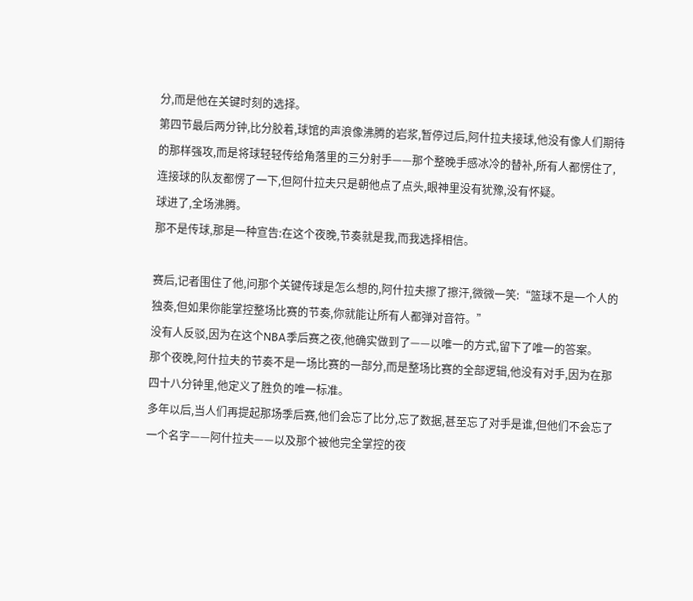分,而是他在关键时刻的选择。
第四节最后两分钟,比分胶着,球馆的声浪像沸腾的岩浆,暂停过后,阿什拉夫接球,他没有像人们期待的那样强攻,而是将球轻轻传给角落里的三分射手——那个整晚手感冰冷的替补,所有人都愣住了,连接球的队友都愣了一下,但阿什拉夫只是朝他点了点头,眼神里没有犹豫,没有怀疑。
球进了,全场沸腾。
那不是传球,那是一种宣告:在这个夜晚,节奏就是我,而我选择相信。

赛后,记者围住了他,问那个关键传球是怎么想的,阿什拉夫擦了擦汗,微微一笑:“篮球不是一个人的独奏,但如果你能掌控整场比赛的节奏,你就能让所有人都弹对音符。”
没有人反驳,因为在这个NBA季后赛之夜,他确实做到了——以唯一的方式,留下了唯一的答案。
那个夜晚,阿什拉夫的节奏不是一场比赛的一部分,而是整场比赛的全部逻辑,他没有对手,因为在那四十八分钟里,他定义了胜负的唯一标准。
多年以后,当人们再提起那场季后赛,他们会忘了比分,忘了数据,甚至忘了对手是谁,但他们不会忘了一个名字——阿什拉夫——以及那个被他完全掌控的夜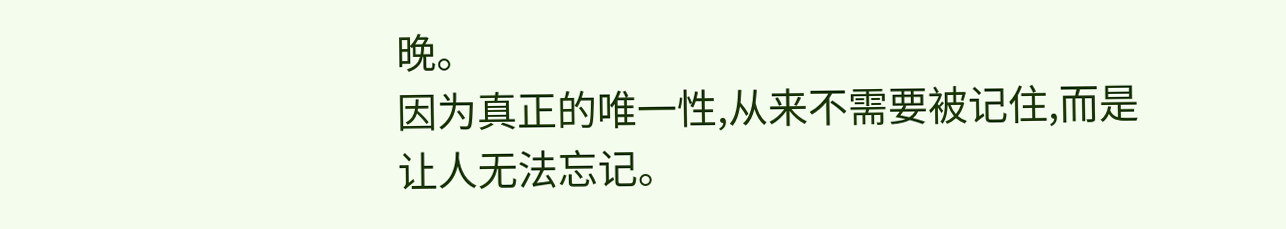晚。
因为真正的唯一性,从来不需要被记住,而是让人无法忘记。